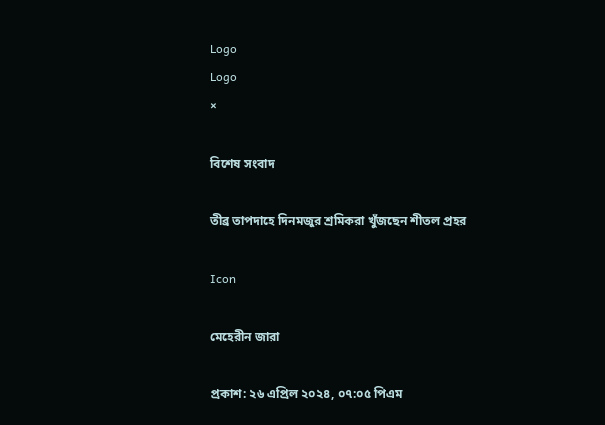Logo
Logo
×

বিশেষ সংবাদ

তীব্র তাপদাহে দিনমজুর শ্রমিকরা খুঁজছেন শীতল প্রহর

Icon

মেহেরীন জারা

প্রকাশ: ২৬ এপ্রিল ২০২৪, ০৭:০৫ পিএম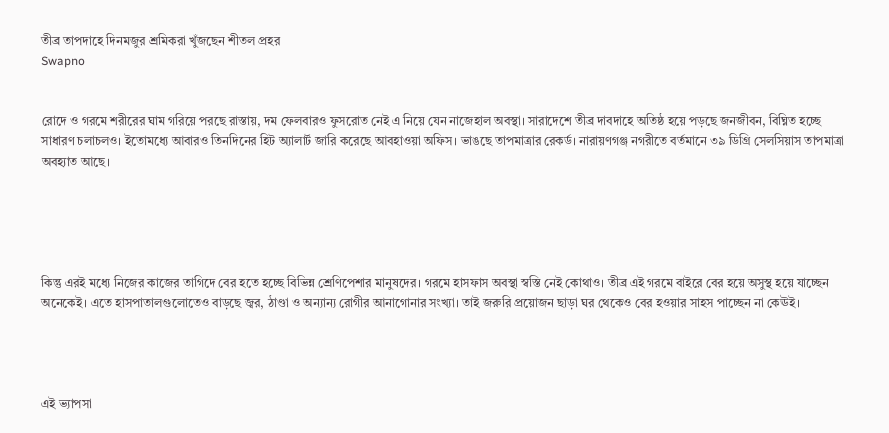তীব্র তাপদাহে দিনমজুর শ্রমিকরা খুঁজছেন শীতল প্রহর
Swapno


রোদে ও গরমে শরীরের ঘাম গরিয়ে পরছে রাস্তায়, দম ফেলবারও ফুসরোত নেই এ নিয়ে যেন নাজেহাল অবস্থা। সারাদেশে তীব্র দাবদাহে অতিষ্ঠ হয়ে পড়ছে জনজীবন, বিঘ্নিত হচ্ছে সাধারণ চলাচলও। ইতোমধ্যে আবারও তিনদিনের হিট অ্যালার্ট জারি করেছে আবহাওয়া অফিস। ভাঙছে তাপমাত্রার রেকর্ড। নারায়ণগঞ্জ নগরীতে বর্তমানে ৩৯ ডিগ্রি সেলসিয়াস তাপমাত্রা অবহ্যাত আছে।





কিন্তু এরই মধ্যে নিজের কাজের তাগিদে বের হতে হচ্ছে বিভিন্ন শ্রেণিপেশার মানুষদের। গরমে হাসফাস অবস্থা স্বস্তি নেই কোথাও। তীব্র এই গরমে বাইরে বের হয়ে অসুস্থ হয়ে যাচ্ছেন অনেকেই। এতে হাসপাতালগুলোতেও বাড়ছে জ্বর, ঠাণ্ডা ও অন্যান্য রোগীর আনাগোনার সংখ্যা। তাই জরুরি প্রয়োজন ছাড়া ঘর থেকেও বের হওয়ার সাহস পাচ্ছেন না কেঊই।




এই ভ্যাপসা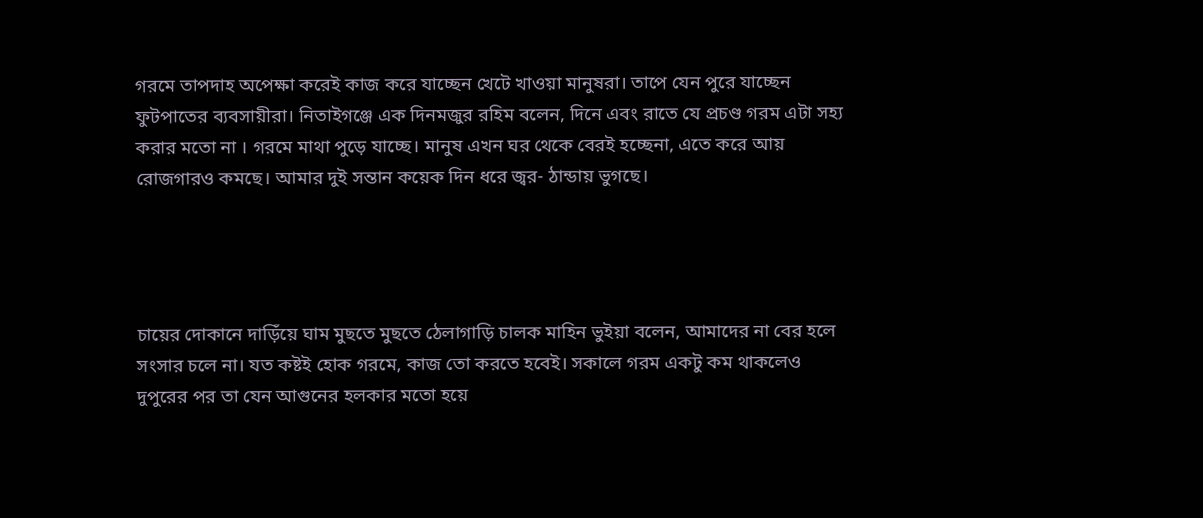গরমে তাপদাহ অপেক্ষা করেই কাজ করে যাচ্ছেন খেটে খাওয়া মানুষরা। তাপে যেন পুরে যাচ্ছেন ফুটপাতের ব্যবসায়ীরা। নিতাইগঞ্জে এক দিনমজুর রহিম বলেন, দিনে এবং রাতে যে প্রচণ্ড গরম এটা সহ্য করার মতো না । গরমে মাথা পুড়ে যাচ্ছে। মানুষ এখন ঘর থেকে বেরই হচ্ছেনা, এতে করে আয় রোজগারও কমছে। আমার দুই সন্তান কয়েক দিন ধরে জ্বর- ঠান্ডায় ভুগছে।




চায়ের দোকানে দাড়িঁয়ে ঘাম মুছতে মুছতে ঠেলাগাড়ি চালক মাহিন ভুইয়া বলেন, আমাদের না বের হলে সংসার চলে না। যত কষ্টই হোক গরমে, কাজ তো করতে হবেই। সকালে গরম একটু কম থাকলেও দুপুরের পর তা যেন আগুনের হলকার মতো হয়ে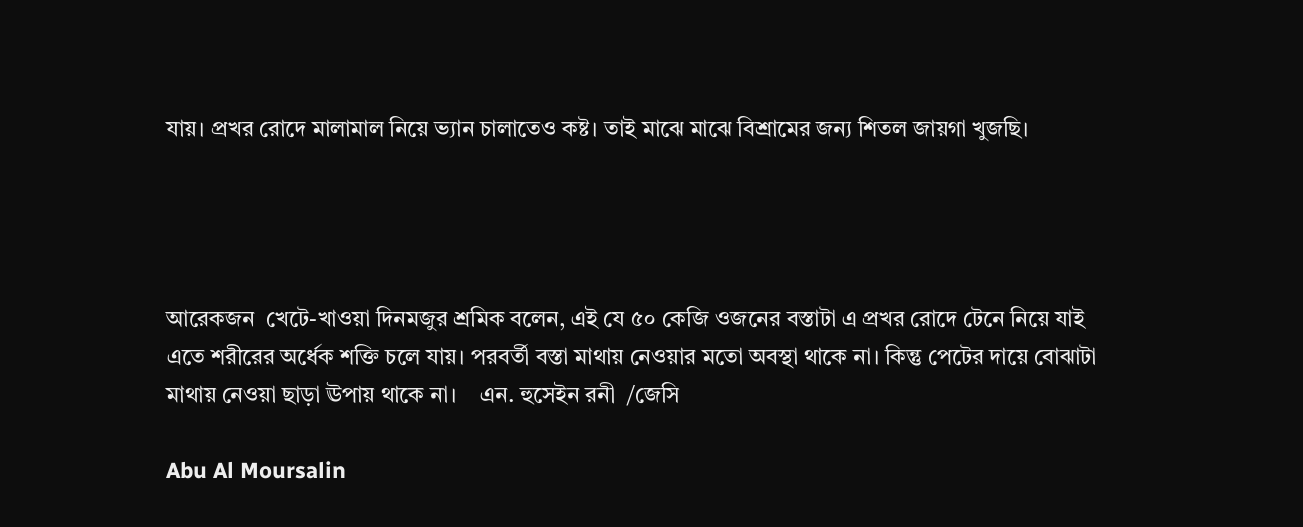যায়। প্রখর রোদে মালামাল নিয়ে ভ্যান চালাতেও কষ্ট। তাই মাঝে মাঝে বিশ্রামের জন্য শিতল জায়গা খুজছি।




আরেকজন  খেটে-খাওয়া দিনমজুর শ্রমিক বলেন, এই যে ৫০ কেজি ওজনের বস্তাটা এ প্রখর রোদে টেনে নিয়ে যাই এতে শরীরের অর্ধেক শক্তি চলে যায়। পরবর্তী বস্তা মাথায় নেওয়ার মতো অবস্থা থাকে না। কিন্তু পেটের দায়ে বোঝাটা মাথায় নেওয়া ছাড়া ঊপায় থাকে না।    এন. হুসেইন রনী  /জেসি

Abu Al Moursalin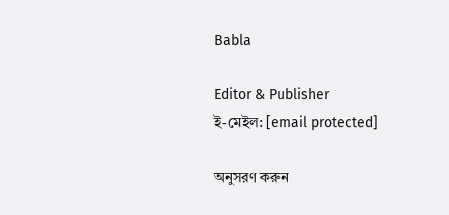Babla

Editor & Publisher
ই-মেইল: [email protected]

অনুসরণ করুন